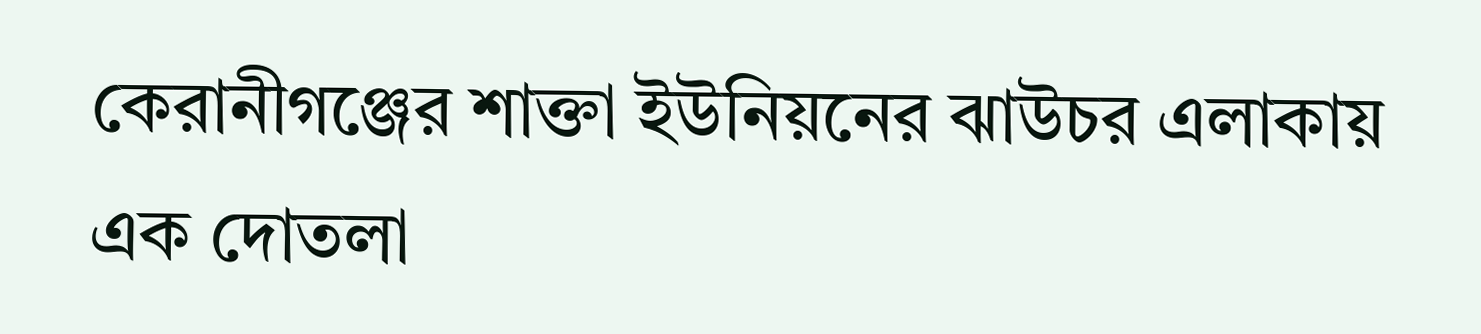কেরানীগঞ্জের শাক্তা ইউনিয়নের ঝাউচর এলাকায় এক দোতলা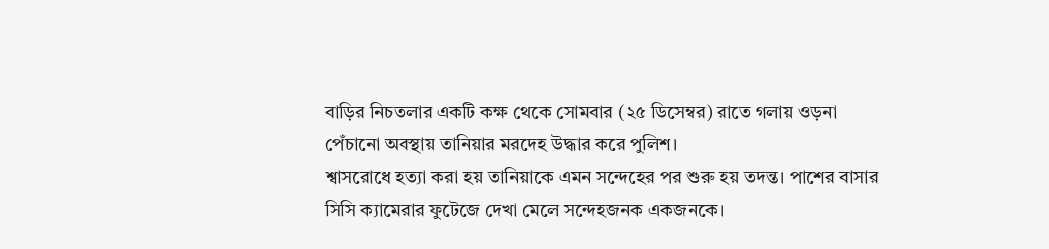বাড়ির নিচতলার একটি কক্ষ থেকে সোমবার (২৫ ডিসেম্বর) রাতে গলায় ওড়না পেঁচানো অবস্থায় তানিয়ার মরদেহ উদ্ধার করে পুলিশ।
শ্বাসরোধে হত্যা করা হয় তানিয়াকে এমন সন্দেহের পর শুরু হয় তদন্ত। পাশের বাসার সিসি ক্যামেরার ফুটেজে দেখা মেলে সন্দেহজনক একজনকে।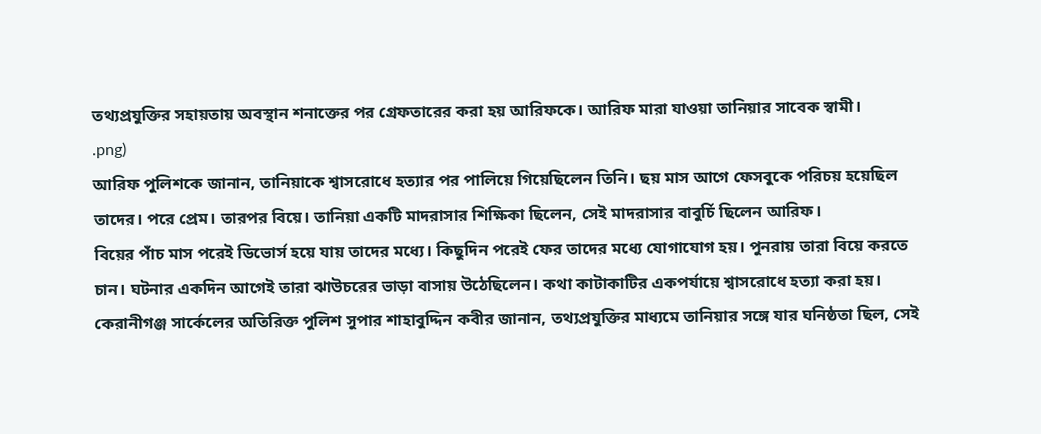তথ্যপ্রযুক্তির সহায়তায় অবস্থান শনাক্তের পর গ্রেফতারের করা হয় আরিফকে। আরিফ মারা যাওয়া তানিয়ার সাবেক স্বামী।
.png)
আরিফ পুলিশকে জানান, তানিয়াকে শ্বাসরোধে হত্যার পর পালিয়ে গিয়েছিলেন তিনি। ছয় মাস আগে ফেসবুকে পরিচয় হয়েছিল তাদের। পরে প্রেম। তারপর বিয়ে। তানিয়া একটি মাদরাসার শিক্ষিকা ছিলেন, সেই মাদরাসার বাবুর্চি ছিলেন আরিফ।
বিয়ের পাঁচ মাস পরেই ডিভোর্স হয়ে যায় তাদের মধ্যে। কিছুদিন পরেই ফের তাদের মধ্যে যোগাযোগ হয়। পুনরায় তারা বিয়ে করতে চান। ঘটনার একদিন আগেই তারা ঝাউচরের ভাড়া বাসায় উঠেছিলেন। কথা কাটাকাটির একপর্যায়ে শ্বাসরোধে হত্যা করা হয়।
কেরানীগঞ্জ সার্কেলের অতিরিক্ত পুলিশ সুপার শাহাবুদ্দিন কবীর জানান, তথ্যপ্রযুক্তির মাধ্যমে তানিয়ার সঙ্গে যার ঘনিষ্ঠতা ছিল, সেই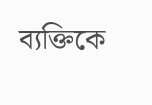ব্যক্তিকে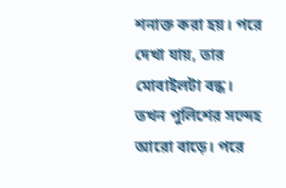শনাক্ত করা হয়। পরে দেখা যায়, তার মোবাইলটা বন্ধ। তখন পুলিশের সন্দেহ আরো বাড়ে। পরে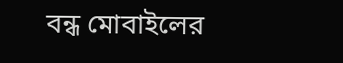বন্ধ মোবাইলের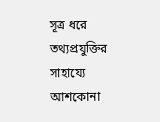সূত্র ধরে তথ্যপ্রযুক্তির সাহায্যে আশকোনা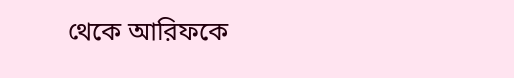থেকে আরিফকে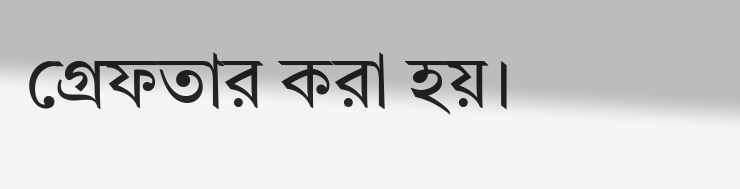গ্রেফতার করা হয়।